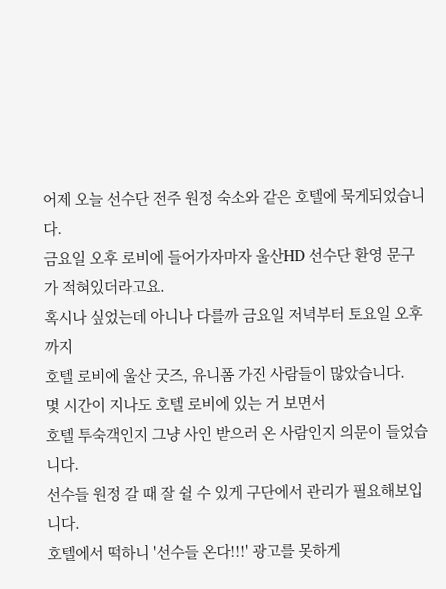어제 오늘 선수단 전주 원정 숙소와 같은 호텔에 묵게되었습니다.
금요일 오후 로비에 들어가자마자 울산HD 선수단 환영 문구가 적혀있더라고요.
혹시나 싶었는데 아니나 다를까 금요일 저녁부터 토요일 오후까지
호텔 로비에 울산 굿즈, 유니폼 가진 사람들이 많았습니다.
몇 시간이 지나도 호텔 로비에 있는 거 보면서
호텔 투숙객인지 그냥 사인 받으러 온 사람인지 의문이 들었습니다.
선수들 원정 갈 때 잘 쉴 수 있게 구단에서 관리가 필요해보입니다.
호텔에서 떡하니 '선수들 온다!!!' 광고를 못하게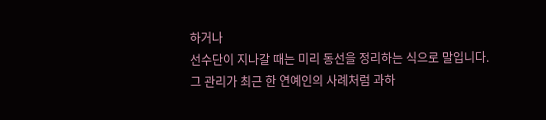하거나
선수단이 지나갈 때는 미리 동선을 정리하는 식으로 말입니다.
그 관리가 최근 한 연예인의 사례처럼 과하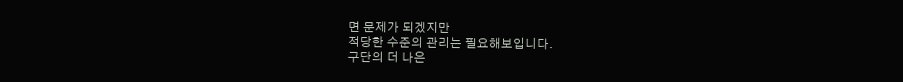면 문제가 되겠지만
적당한 수준의 관리는 필요해보입니다.
구단의 더 나은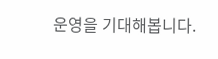운영을 기대해봅니다.